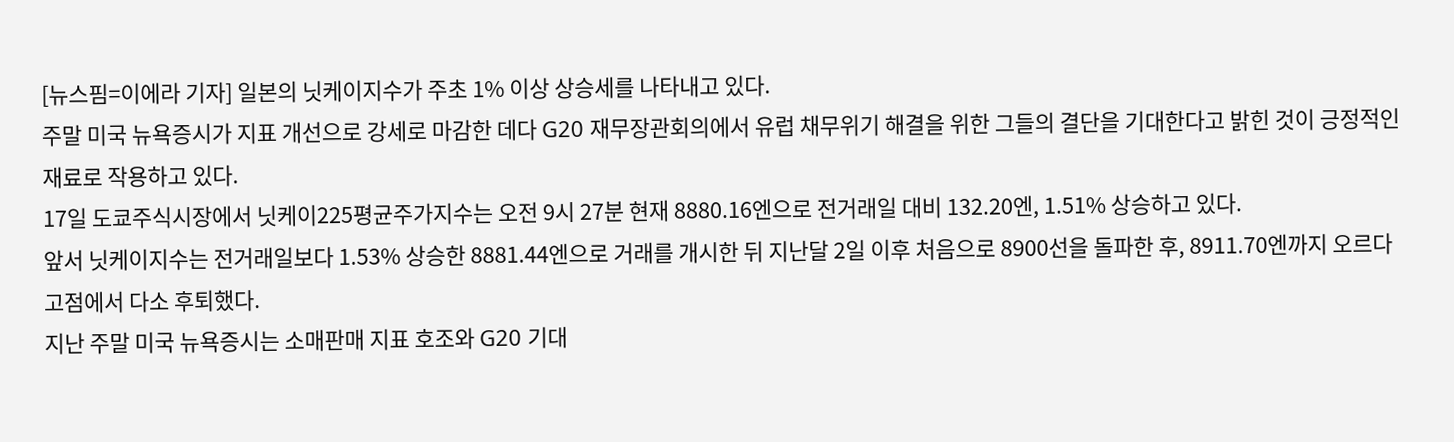[뉴스핌=이에라 기자] 일본의 닛케이지수가 주초 1% 이상 상승세를 나타내고 있다.
주말 미국 뉴욕증시가 지표 개선으로 강세로 마감한 데다 G20 재무장관회의에서 유럽 채무위기 해결을 위한 그들의 결단을 기대한다고 밝힌 것이 긍정적인 재료로 작용하고 있다.
17일 도쿄주식시장에서 닛케이225평균주가지수는 오전 9시 27분 현재 8880.16엔으로 전거래일 대비 132.20엔, 1.51% 상승하고 있다.
앞서 닛케이지수는 전거래일보다 1.53% 상승한 8881.44엔으로 거래를 개시한 뒤 지난달 2일 이후 처음으로 8900선을 돌파한 후, 8911.70엔까지 오르다 고점에서 다소 후퇴했다.
지난 주말 미국 뉴욕증시는 소매판매 지표 호조와 G20 기대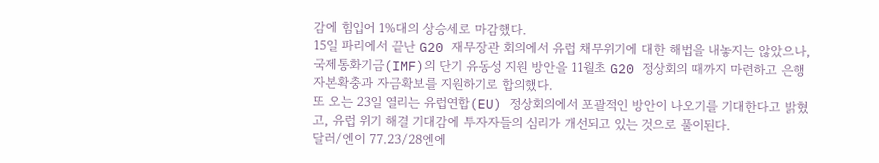감에 힘입어 1%대의 상승세로 마감했다.
15일 파리에서 끝난 G20 재무장관 회의에서 유럽 채무위기에 대한 해법을 내놓지는 않았으나, 국제통화기금(IMF)의 단기 유동성 지원 방안을 11월초 G20 정상회의 때까지 마련하고 은행 자본확충과 자금확보를 지원하기로 합의했다.
또 오는 23일 열리는 유럽연합(EU) 정상회의에서 포괄적인 방안이 나오기를 기대한다고 밝혔고, 유럽 위기 해결 기대감에 투자자들의 심리가 개선되고 있는 것으로 풀이된다.
달러/엔이 77.23/28엔에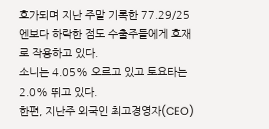호가되며 지난 주말 기록한 77.29/25엔보다 하락한 점도 수출주들에게 호재로 작용하고 있다.
소니는 4.05% 오르고 있고 토요타는 2.0% 뛰고 있다.
한편, 지난주 외국인 최고경영자(CEO)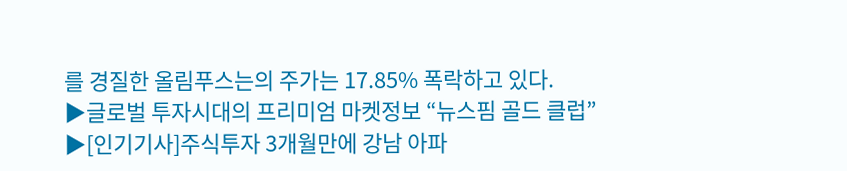를 경질한 올림푸스는의 주가는 17.85% 폭락하고 있다.
▶글로벌 투자시대의 프리미엄 마켓정보 “뉴스핌 골드 클럽”
▶[인기기사]주식투자 3개월만에 강남 아파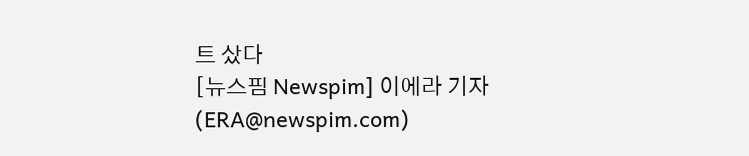트 샀다
[뉴스핌 Newspim] 이에라 기자 (ERA@newspim.com)